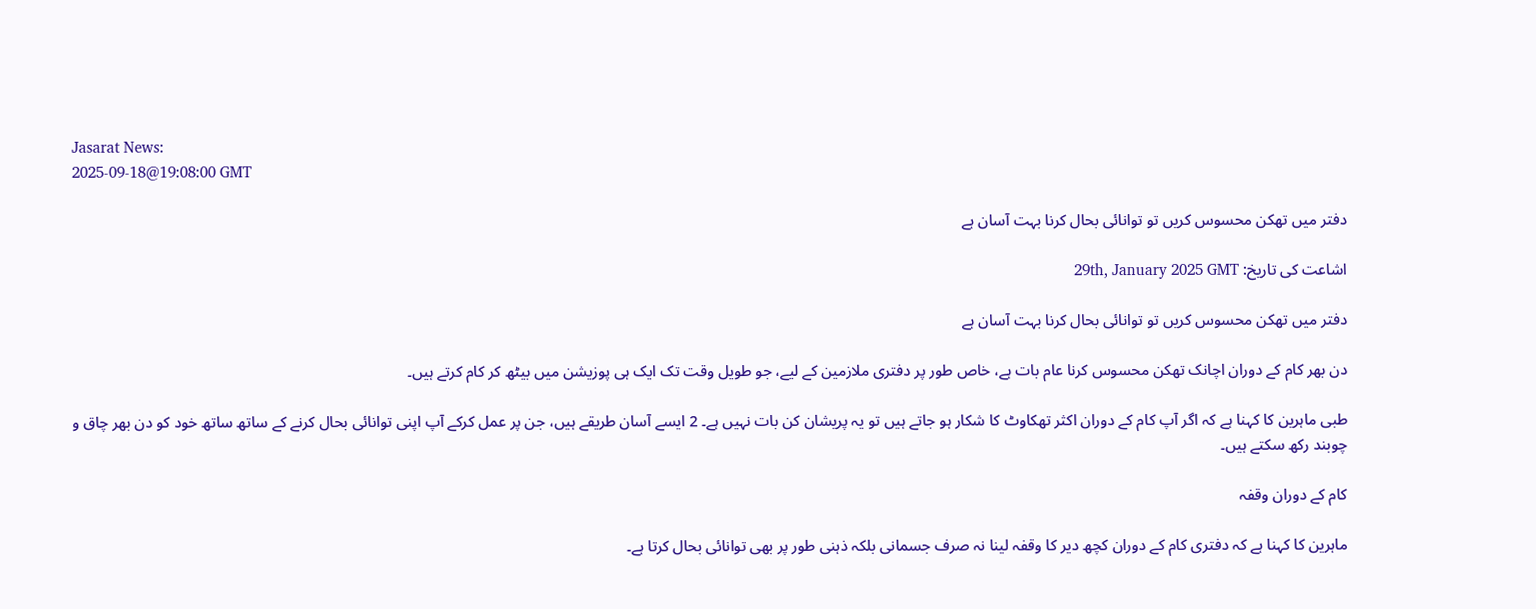Jasarat News:
2025-09-18@19:08:00 GMT

دفتر میں تھکن محسوس کریں تو توانائی بحال کرنا بہت آسان ہے

اشاعت کی تاریخ: 29th, January 2025 GMT

دفتر میں تھکن محسوس کریں تو توانائی بحال کرنا بہت آسان ہے

دن بھر کام کے دوران اچانک تھکن محسوس کرنا عام بات ہے، خاص طور پر دفتری ملازمین کے لیے، جو طویل وقت تک ایک ہی پوزیشن میں بیٹھ کر کام کرتے ہیں۔

طبی ماہرین کا کہنا ہے کہ اگر آپ کام کے دوران اکثر تھکاوٹ کا شکار ہو جاتے ہیں تو یہ پریشان کن بات نہیں ہے۔ 2 ایسے آسان طریقے ہیں، جن پر عمل کرکے آپ اپنی توانائی بحال کرنے کے ساتھ ساتھ خود کو دن بھر چاق و چوبند رکھ سکتے ہیں۔

کام کے دوران وقفہ

ماہرین کا کہنا ہے کہ دفتری کام کے دوران کچھ دیر کا وقفہ لینا نہ صرف جسمانی بلکہ ذہنی طور پر بھی توانائی بحال کرتا ہے۔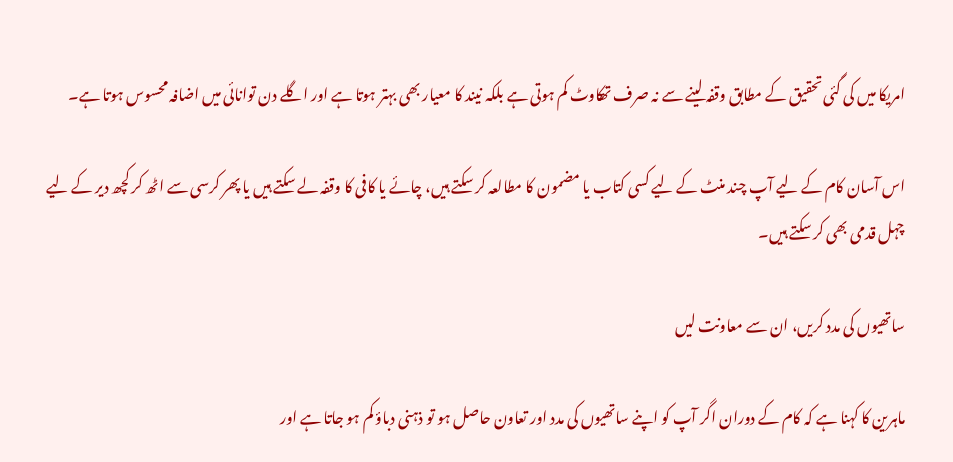امریکا میں کی گئی تحقیق کے مطابق وقفہ لینے سے نہ صرف تھکاوٹ کم ہوتی ہے بلکہ نیند کا معیار بھی بہتر ہوتا ہے اور اگلے دن توانائی میں اضافہ محسوس ہوتا ہے۔

اس آسان کام کے لیے آپ چند منٹ کے لیے کسی کتاب یا مضمون کا مطالعہ کر سکتے ہیں، چائے یا کافی کا وقفہ لے سکتے ہیں یا پھر کرسی سے اٹھ کر کچھ دیر کے لیے چہل قدمی بھی کر سکتے ہیں۔

ساتھیوں کی مدد کریں، ان سے معاونت لیں

ماہرین کا کہنا ہے کہ کام کے دوران اگر آپ کو اپنے ساتھیوں کی مدد اور تعاون حاصل ہو تو ذہنی دباؤ کم ہو جاتا ہے اور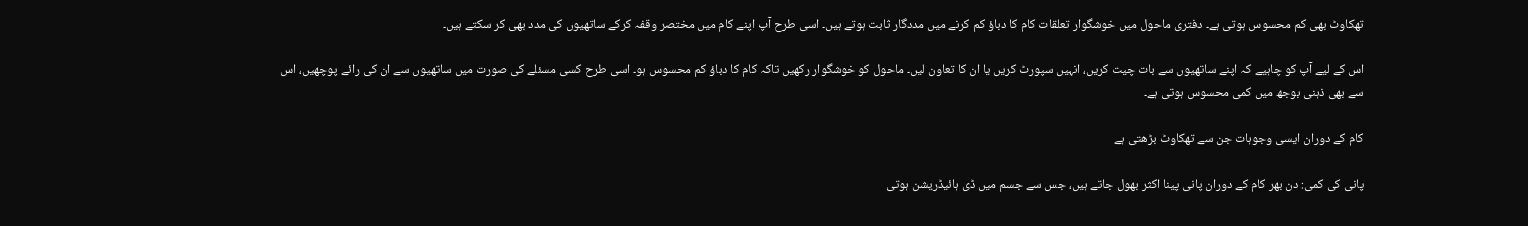تھکاوٹ بھی کم محسوس ہوتی ہے۔ دفتری ماحول میں خوشگوار تعلقات کام کا دباؤ کم کرنے میں مددگار ثابت ہوتے ہیں۔ اسی طرح آپ اپنے کام میں مختصر وقفہ کرکے ساتھیوں کی مدد بھی کر سکتے ہیں۔

اس کے لیے آپ کو چاہیے کہ اپنے ساتھیوں سے بات چیت کریں، انہیں سپورٹ کریں یا ان کا تعاون لیں۔ ماحول کو خوشگوار رکھیں تاکہ کام کا دباؤ کم محسوس ہو۔ اسی طرح کسی مسئلے کی صورت میں ساتھیوں سے ان کی رائے پوچھیں، اس سے بھی ذہنی بوجھ میں کمی محسوس ہوتی ہے۔

کام کے دوران ایسی وجوہات جن سے تھکاوٹ بڑھتی ہے

پانی کی کمی: دن بھر کام کے دوران پانی پینا اکثر بھول جاتے ہیں، جس سے جسم میں ڈی ہائیڈریشن ہوتی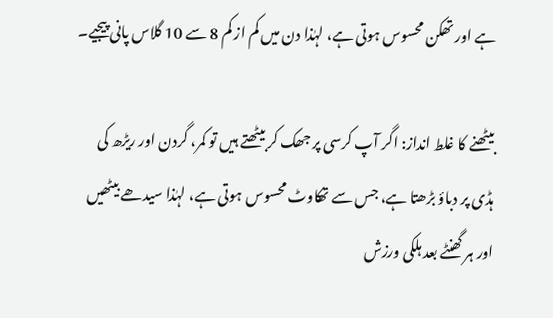ہے اور تھکن محسوس ہوتی ہے، لہٰذا دن میں کم از کم 8 سے 10 گلاس پانی پیجیے۔

بیٹھنے کا غلط انداز: اگر آپ کرسی پر جھک کر بیٹھتے ہیں تو کمر، گردن اور ریڑھ کی ہڈی پر دباؤ بڑھتا ہے، جس سے تھکاوٹ محسوس ہوتی ہے، لہٰذا سیدھے بیٹھیں اور ہر گھنٹے بعد ہلکی ورزش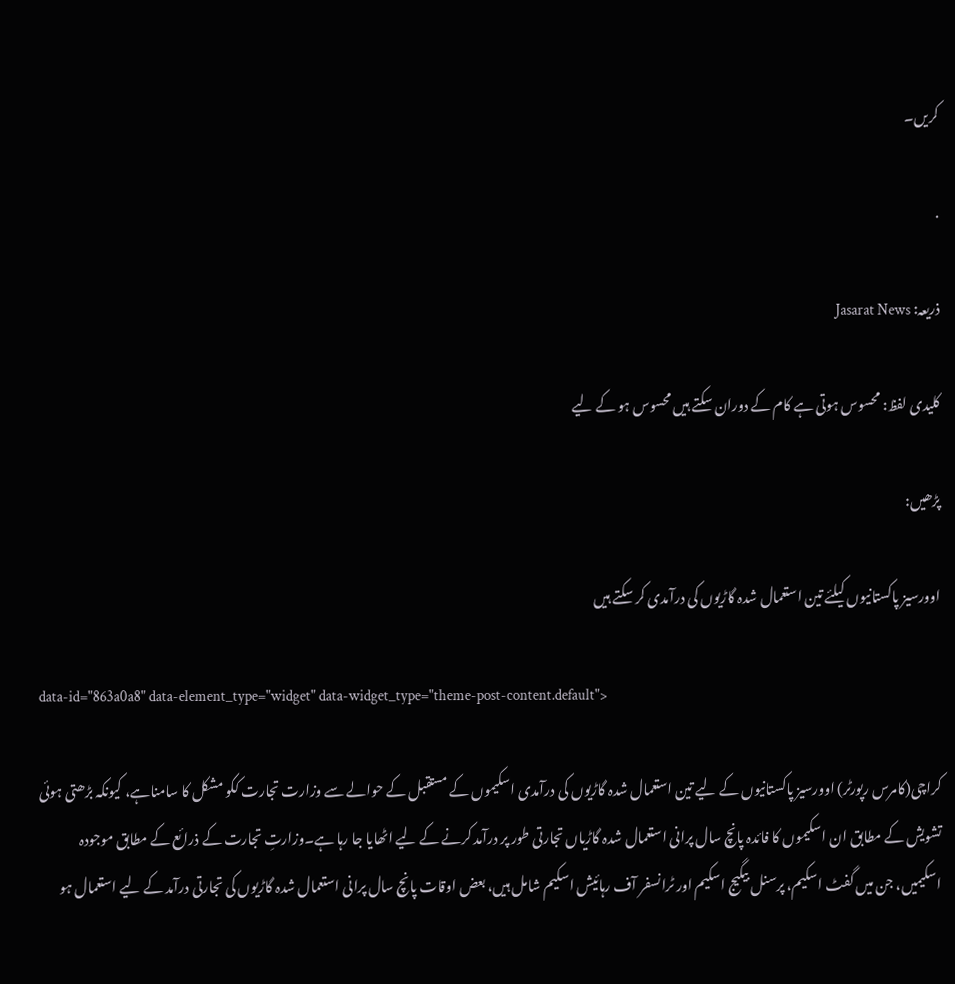کریں۔

.

ذریعہ: Jasarat News

کلیدی لفظ: محسوس ہوتی ہے کام کے دوران سکتے ہیں محسوس ہو کے لیے

پڑھیں:

اوورسیز پاکستانیوں کیلئے تین استعمال شدہ گاڑیوں کی درآمدی کر سکتے ہیں

data-id="863a0a8" data-element_type="widget" data-widget_type="theme-post-content.default">

کراچی(کامرس رپورٹر) اوورسیز پاکستانیوں کے لیے تین استعمال شدہ گاڑیوں کی درآمدی اسکیموں کے مستقبل کے حوالے سے وزارت تجارت ککو مشکل کا سامناہے، کیونکہ بڑھتی ہوئی تشویش کے مطابق ان اسکیموں کا فائدہ پانچ سال پرانی استعمال شدہ گاڑیاں تجارتی طور پر درآمد کرنے کے لیے اٹھایا جا رہا ہے۔وزارتِ تجارت کے ذرائع کے مطابق موجودہ اسکیمیں، جن میں گفٹ اسکیم، پرسنل بیگیج اسکیم اور ٹرانسفر آف رہائیش اسکیم شامل ہیں، بعض اوقات پانچ سال پرانی استعمال شدہ گاڑیوں کی تجارتی درآمد کے لیے استعمال ہو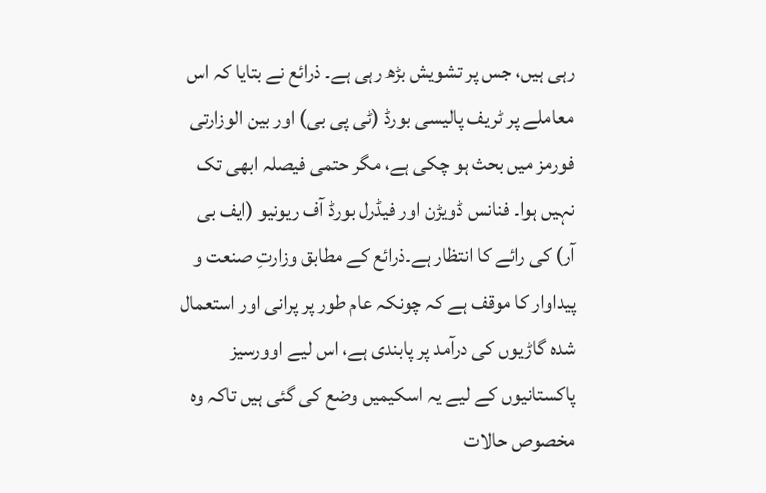رہی ہیں، جس پر تشویش بڑھ رہی ہے۔ ذرائع نے بتایا کہ اس معاملے پر ٹریف پالیسی بورڈ (ٹی پی بی) اور بین الوزارتی فورمز میں بحث ہو چکی ہے، مگر حتمی فیصلہ ابھی تک نہیں ہوا۔ فنانس ڈویڑن اور فیڈرل بورڈ آف ریونیو (ایف بی آر) کی رائے کا انتظار ہے۔ذرائع کے مطابق وزارتِ صنعت و پیداوار کا موقف ہے کہ چونکہ عام طور پر پرانی اور استعمال شدہ گاڑیوں کی درآمد پر پابندی ہے، اس لیے اوورسیز پاکستانیوں کے لیے یہ اسکیمیں وضع کی گئی ہیں تاکہ وہ مخصوص حالات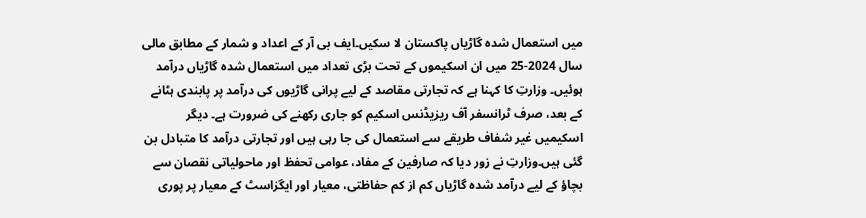میں استعمال شدہ گاڑیاں پاکستان لا سکیں۔ایف بی آر کے اعداد و شمار کے مطابق مالی سال 2024-25 میں ان اسکیموں کے تحت بڑی تعداد میں استعمال شدہ گاڑیاں درآمد ہوئیں۔ وزارتِ کا کہنا ہے کہ تجارتی مقاصد کے لیے پرانی گاڑیوں کی درآمد پر پابندی ہٹانے کے بعد، صرف ٹرانسفر آف ریزیڈنس اسکیم کو جاری رکھنے کی ضرورت ہے۔ دیگر اسکیمیں غیر شفاف طریقے سے استعمال کی جا رہی ہیں اور تجارتی درآمد کا متبادل بن گئی ہیں۔وزارتِ نے زور دیا کہ صارفین کے مفاد، عوامی تحفظ اور ماحولیاتی نقصان سے بچاؤ کے لیے درآمد شدہ گاڑیاں کم از کم حفاظتی، معیار اور ایگزاسٹ کے معیار پر پوری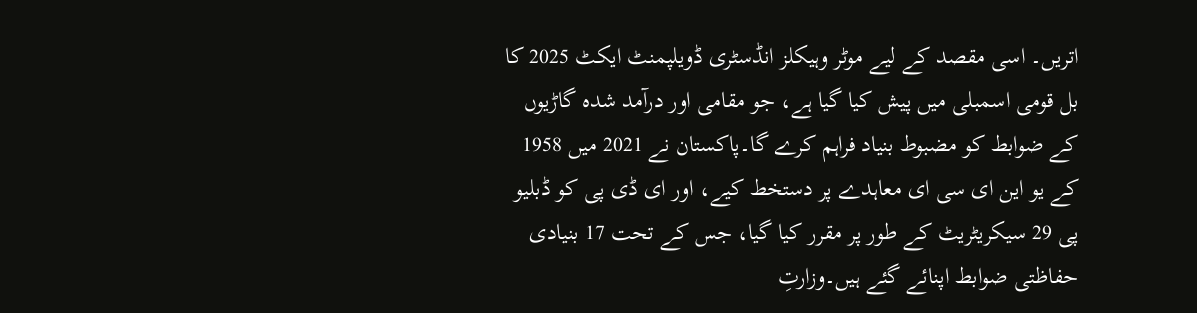اتریں۔ اسی مقصد کے لیے موٹر وہیکلز انڈسٹری ڈویلپمنٹ ایکٹ 2025 کا بل قومی اسمبلی میں پیش کیا گیا ہے، جو مقامی اور درآمد شدہ گاڑیوں کے ضوابط کو مضبوط بنیاد فراہم کرے گا۔پاکستان نے 2021 میں 1958 کے یو این ای سی ای معاہدے پر دستخط کیے، اور ای ڈی پی کو ڈبلیو پی 29 سیکریٹریٹ کے طور پر مقرر کیا گیا، جس کے تحت 17 بنیادی حفاظتی ضوابط اپنائے گئے ہیں۔وزارتِ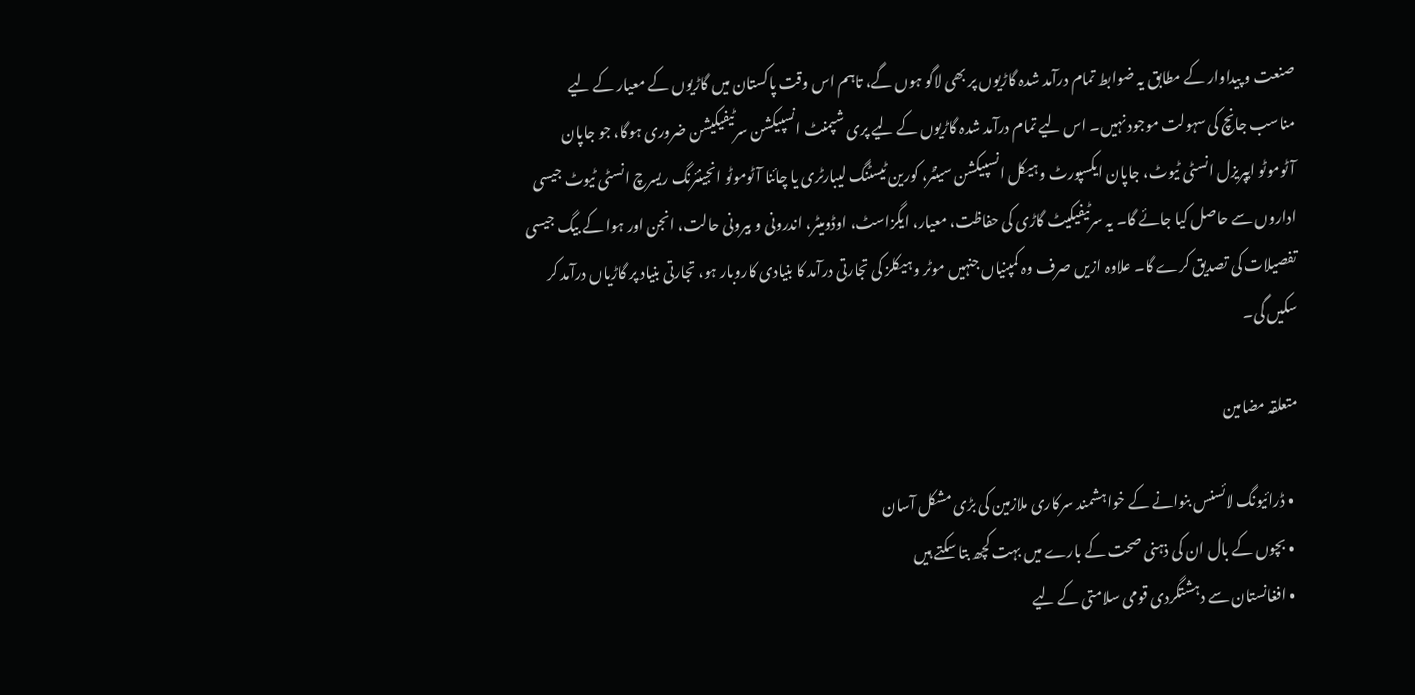صنعت و پیداوار کے مطابق یہ ضوابط تمام درآمد شدہ گاڑیوں پر بھی لاگو ہوں گے، تاہم اس وقت پاکستان میں گاڑیوں کے معیار کے لیے مناسب جانچ کی سہولت موجود نہیں۔ اس لیے تمام درآمد شدہ گاڑیوں کے لیے پری شپمنٹ انسپیکشن سرٹیفیکیشن ضروری ہوگا، جو جاپان آٹوموٹو ایپریزل انسٹی ٹیوٹ، جاپان ایکسپورٹ وہیکل انسپیکشن سینٹر، کورین ٹیسٹنگ لیبارٹری یا چائنا آٹوموٹو انجینئرنگ ریسرچ انسٹی ٹیوٹ جیسی اداروں سے حاصل کیا جائے گا۔ یہ سرٹیفیکیٹ گاڑی کی حفاظت، معیار، ایگزاسٹ، اوڈومیٹر، اندرونی و بیرونی حالت، انجن اور ہوا کے بیگ جیسی تفصیلات کی تصدیق کرے گا۔ علاوہ ازیں صرف وہ کمپنیاں جنہیں موٹر وہیکلز کی تجارتی درآمد کا بنیادی کاروبار ہو، تجارتی بنیاد پر گاڑیاں درآمد کر سکیں گی۔

متعلقہ مضامین

  • ڈرائیونگ لائسنس بنوانے کے خواہشمند سرکاری ملازمین کی بڑی مشکل آسان
  • بچوں کے بال ان کی ذہنی صحت کے بارے میں بہت کچھ بتا سکتے ہیں
  • افغانستان سے دہشتگردی قومی سلامتی کے لیے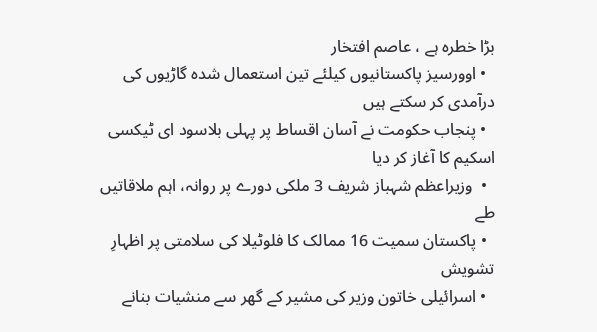بڑا خطرہ ہے ، عاصم افتخار
  • اوورسیز پاکستانیوں کیلئے تین استعمال شدہ گاڑیوں کی درآمدی کر سکتے ہیں
  • پنجاب حکومت نے آسان اقساط پر پہلی بلاسود ای ٹیکسی اسکیم کا آغاز کر دیا
  •  وزیراعظم شہباز شریف 3 ملکی دورے پر روانہ، اہم ملاقاتیں طے
  • پاکستان سمیت 16 ممالک کا فلوٹیلا کی سلامتی پر اظہارِ تشویش
  • اسرائیلی خاتون وزیر کی مشیر کے گھر سے منشیات بنانے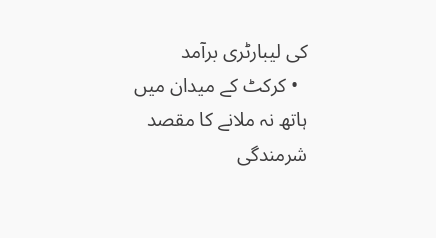کی لیبارٹری برآمد
  • کرکٹ کے میدان میں ہاتھ نہ ملانے کا مقصد شرمندگی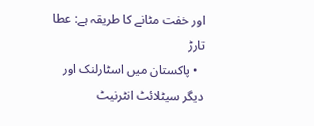اور خفت مٹانے کا طریقہ ہے: عطا تارڑ
  • پاکستان میں اسٹارلنک اور دیگر سیٹلائٹ انٹرنیٹ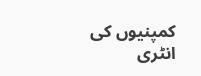کمپنیوں کی انٹری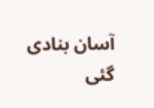آسان بنادی گئی